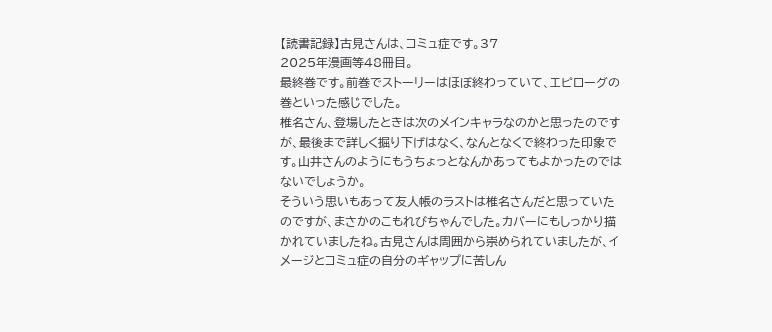【読書記録】古見さんは、コミュ症です。37
2025年漫画等48冊目。
最終巻です。前巻でストーリーはほぼ終わっていて、エピローグの巻といった感じでした。
椎名さん、登場したときは次のメインキャラなのかと思ったのですが、最後まで詳しく掘り下げはなく、なんとなくで終わった印象です。山井さんのようにもうちょっとなんかあってもよかったのではないでしょうか。
そういう思いもあって友人帳のラストは椎名さんだと思っていたのですが、まさかのこもれびちゃんでした。カバーにもしっかり描かれていましたね。古見さんは周囲から崇められていましたが、イメージとコミュ症の自分のギャップに苦しん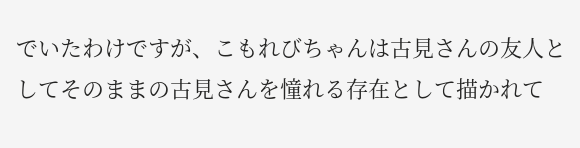でいたわけですが、こもれびちゃんは古見さんの友人としてそのままの古見さんを憧れる存在として描かれて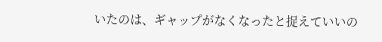いたのは、ギャップがなくなったと捉えていいの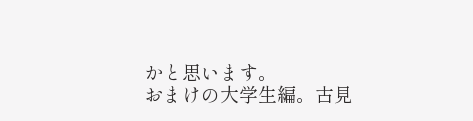かと思います。
おまけの大学生編。古見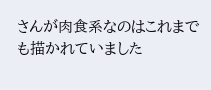さんが肉食系なのはこれまでも描かれていました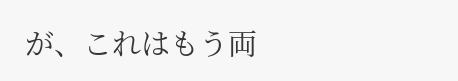が、これはもう両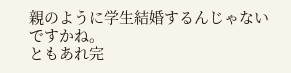親のように学生結婚するんじゃないですかね。
ともあれ完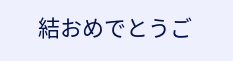結おめでとうご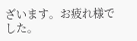ざいます。お疲れ様でした。